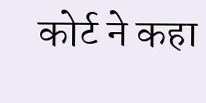कोर्ट ने कहा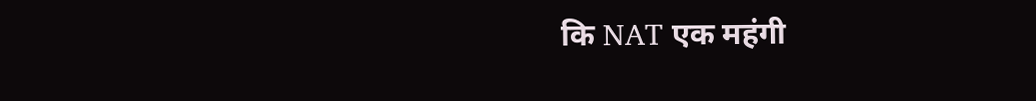कि NAT एक महंगी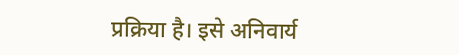प्रक्रिया है। इसे अनिवार्य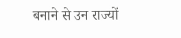बनाने से उन राज्यों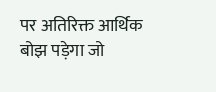पर अतिरिक्त आर्थिक बोझ पड़ेगा जो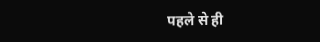पहले से ही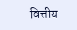वित्तीय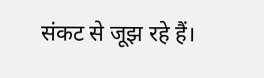संकट से जूझ रहे हैं।